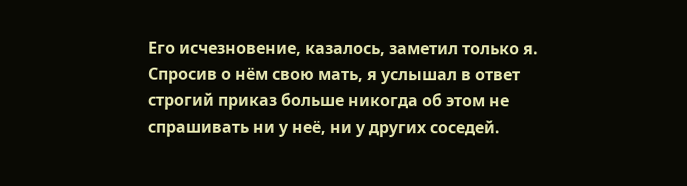Его исчезновение, казалось, заметил только я. Спросив о нём свою мать, я услышал в ответ строгий приказ больше никогда об этом не спрашивать ни у неё, ни у других соседей.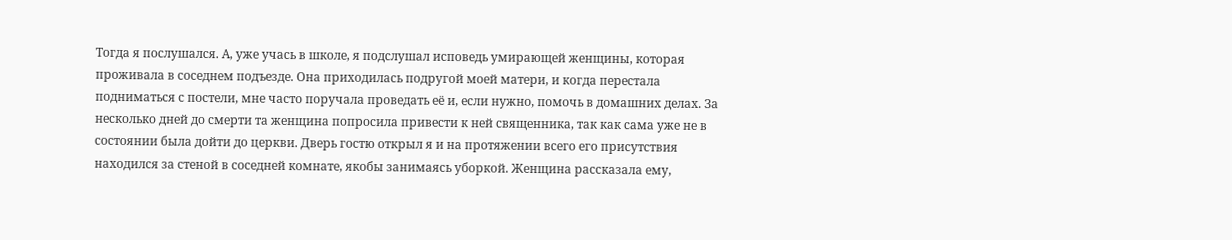Тогда я послушался. А, уже учась в школе, я подслушал исповедь умирающей женщины, которая проживала в соседнем подъезде. Она приходилась подругой моей матери, и когда перестала подниматься с постели, мне часто поручала проведать её и, если нужно, помочь в домашних делах. За несколько дней до смерти та женщина попросила привести к ней священника, так как сама уже не в состоянии была дойти до церкви. Дверь гостю открыл я и на протяжении всего его присутствия находился за стеной в соседней комнате, якобы занимаясь уборкой. Женщина рассказала ему,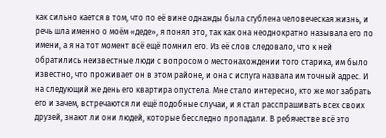как сильно кается в том, что по её вине однажды была сгублена человеческая жизнь, и речь шла именно о моём «деде», я понял это, так как она неоднократно называла его по имени, а я на тот момент всё ещё помнил его. Из её слов следовало, что к ней обратились неизвестные люди с вопросом о местонахождении того старика, им было известно, что проживает он в этом районе, и она с испуга назвала им точный адрес. И на следующий же день его квартира опустела. Мне стало интересно, кто же мог забрать его и зачем, встречаются ли ещё подобные случаи, и я стал расспрашивать всех своих друзей, знают ли они людей, которые бесследно пропадали. В ребячестве всё это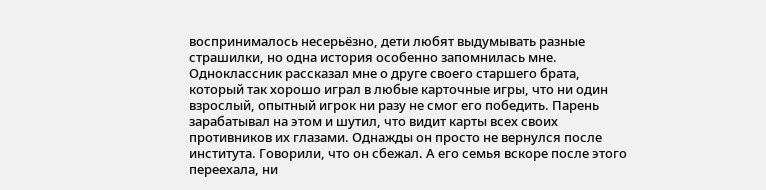воспринималось несерьёзно, дети любят выдумывать разные страшилки, но одна история особенно запомнилась мне. Одноклассник рассказал мне о друге своего старшего брата, который так хорошо играл в любые карточные игры, что ни один взрослый, опытный игрок ни разу не смог его победить. Парень зарабатывал на этом и шутил, что видит карты всех своих противников их глазами. Однажды он просто не вернулся после института. Говорили, что он сбежал. А его семья вскоре после этого переехала, ни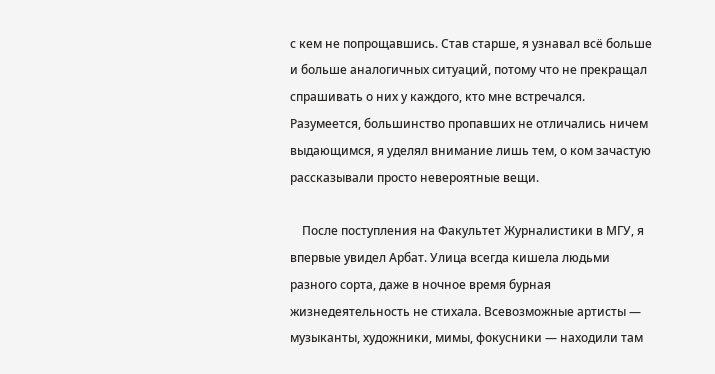с кем не попрощавшись. Став старше, я узнавал всё больше и больше аналогичных ситуаций, потому что не прекращал спрашивать о них у каждого, кто мне встречался. Разумеется, большинство пропавших не отличались ничем выдающимся, я уделял внимание лишь тем, о ком зачастую рассказывали просто невероятные вещи.

    После поступления на Факультет Журналистики в МГУ, я впервые увидел Арбат. Улица всегда кишела людьми разного сорта, даже в ночное время бурная жизнедеятельность не стихала. Всевозможные артисты — музыканты, художники, мимы, фокусники — находили там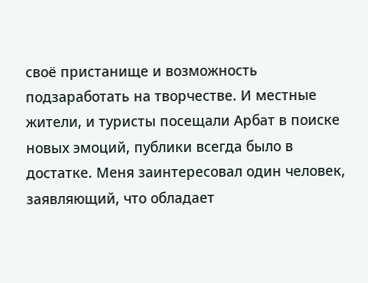своё пристанище и возможность подзаработать на творчестве. И местные жители, и туристы посещали Арбат в поиске новых эмоций, публики всегда было в достатке. Меня заинтересовал один человек, заявляющий, что обладает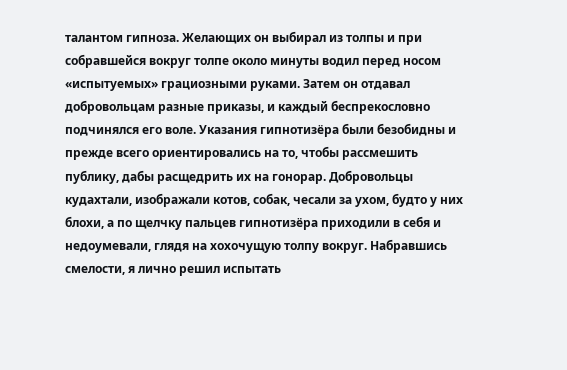талантом гипноза. Желающих он выбирал из толпы и при собравшейся вокруг толпе около минуты водил перед носом «испытуемых» грациозными руками. Затем он отдавал добровольцам разные приказы, и каждый беспрекословно подчинялся его воле. Указания гипнотизёра были безобидны и прежде всего ориентировались на то, чтобы рассмешить публику, дабы расщедрить их на гонорар. Добровольцы кудахтали, изображали котов, собак, чесали за ухом, будто у них блохи, а по щелчку пальцев гипнотизёра приходили в себя и недоумевали, глядя на хохочущую толпу вокруг. Набравшись смелости, я лично решил испытать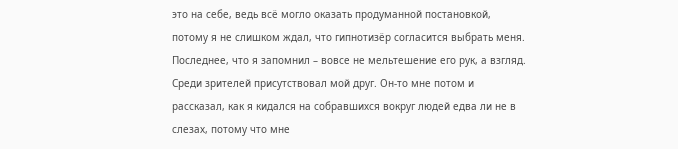это на себе, ведь всё могло оказать продуманной постановкой, потому я не слишком ждал, что гипнотизёр согласится выбрать меня. Последнее, что я запомнил – вовсе не мельтешение его рук, а взгляд. Среди зрителей присутствовал мой друг. Он-то мне потом и рассказал, как я кидался на собравшихся вокруг людей едва ли не в слезах, потому что мне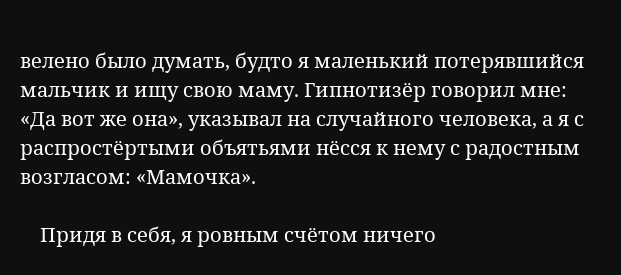велено было думать, будто я маленький потерявшийся мальчик и ищу свою маму. Гипнотизёр говорил мне: «Да вот же она», указывал на случайного человека, а я с распростёртыми объятьями нёсся к нему с радостным возгласом: «Мамочка».

    Придя в себя, я ровным счётом ничего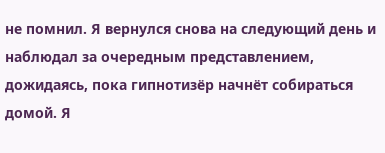не помнил. Я вернулся снова на следующий день и наблюдал за очередным представлением, дожидаясь, пока гипнотизёр начнёт собираться домой. Я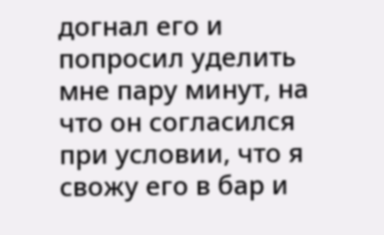догнал его и попросил уделить мне пару минут, на что он согласился при условии, что я свожу его в бар и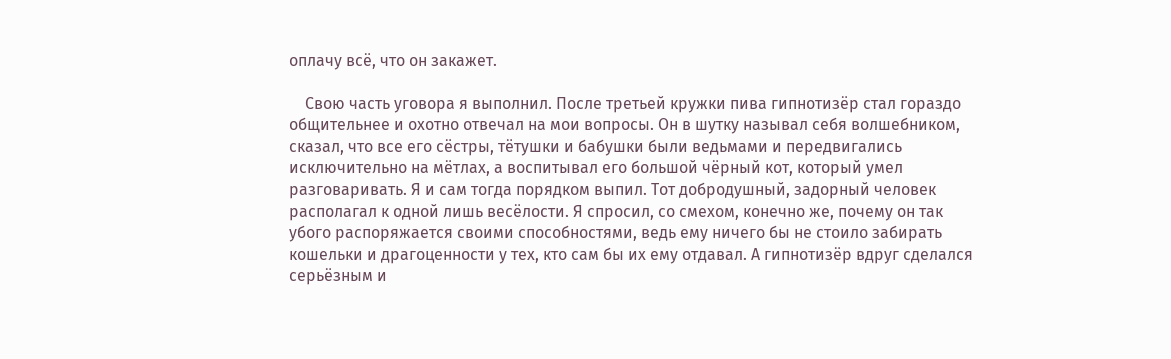оплачу всё, что он закажет.

    Свою часть уговора я выполнил. После третьей кружки пива гипнотизёр стал гораздо общительнее и охотно отвечал на мои вопросы. Он в шутку называл себя волшебником, сказал, что все его сёстры, тётушки и бабушки были ведьмами и передвигались исключительно на мётлах, а воспитывал его большой чёрный кот, который умел разговаривать. Я и сам тогда порядком выпил. Тот добродушный, задорный человек располагал к одной лишь весёлости. Я спросил, со смехом, конечно же, почему он так убого распоряжается своими способностями, ведь ему ничего бы не стоило забирать кошельки и драгоценности у тех, кто сам бы их ему отдавал. А гипнотизёр вдруг сделался серьёзным и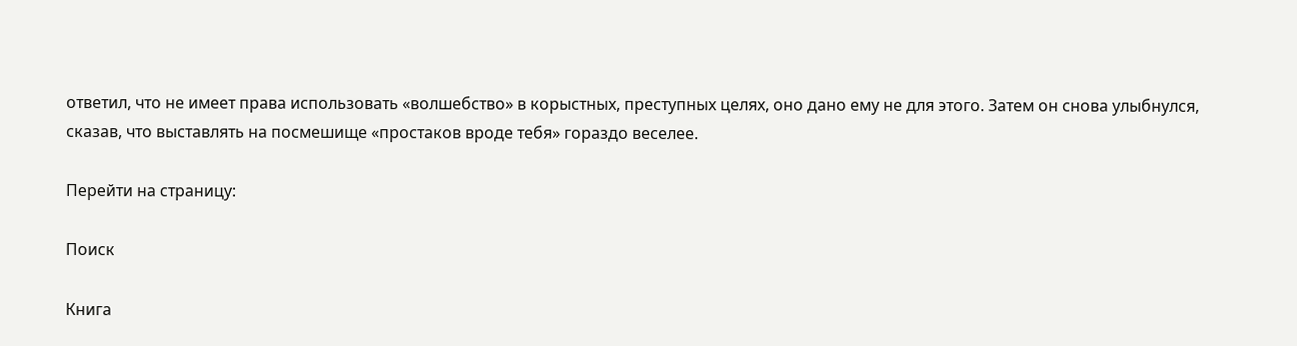ответил, что не имеет права использовать «волшебство» в корыстных, преступных целях, оно дано ему не для этого. Затем он снова улыбнулся, сказав, что выставлять на посмешище «простаков вроде тебя» гораздо веселее.

Перейти на страницу:

Поиск

Книга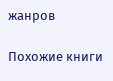жанров

Похожие книги